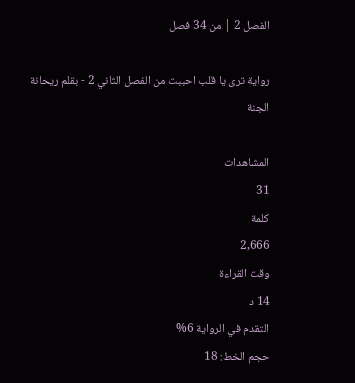الفصل 2 | من 34 فصل

رواية ترى يا قلب احببت من الفصل الثاني 2 - بقلم ريحانة الجنة

المشاهدات
31
كلمة
2,666
وقت القراءة
14 د
التقدم في الرواية 6%
حجم الخط: 18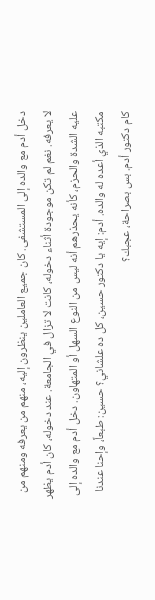دخل أدم مع والده إلى المستشفى. كان جميع العاملين ينظرون إليه، منهم من يعرفه ومنهم من لا يعرفه. نغم لم تكن موجودة أثناء دخوله، كانت لا تزال في الجامعة. عند دخوله، كان أدم يظهر عليه الشدة والحزم، كأنه يحذرهم أنه ليس من النوع السهل أو المتهاون. دخل أدم مع والده إلى مكتبه الذي أعده له والده. أدم: إيه يا دكتور حسين، كل ده علشاني؟ حسين: طبعاً، وإحنا عندنا كام دكتور أدم. بس بصراحة، عجبك؟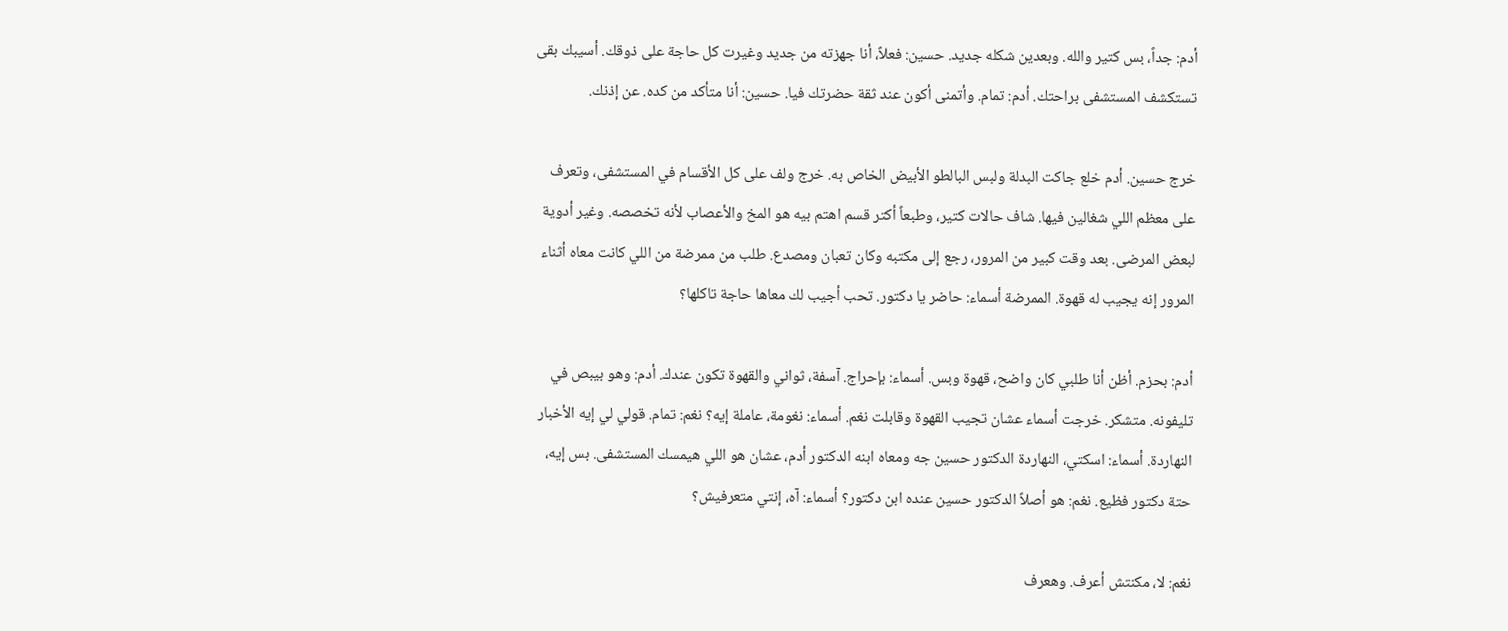أدم: جداً، بس كتير والله. وبعدين شكله جديد. حسين: فعلاً، أنا جهزته من جديد وغيرت كل حاجة على ذوقك. أسيبك بقى تستكشف المستشفى براحتك. أدم: تمام. وأتمنى أكون عند ثقة حضرتك فيا. حسين: أنا متأكد من كده. عن إذنك.

خرج حسين. أدم خلع جاكت البدلة ولبس البالطو الأبيض الخاص به. خرج ولف على كل الأقسام في المستشفى، وتعرف على معظم اللي شغالين فيها. شاف حالات كتير، وطبعاً أكتر قسم اهتم بيه هو المخ والأعصاب لأنه تخصصه. وغير أدوية لبعض المرضى. بعد وقت كبير من المرور، رجع إلى مكتبه وكان تعبان ومصدع. طلب من ممرضة من اللي كانت معاه أثناء المرور إنه يجيب له قهوة. الممرضة أسماء: حاضر يا دكتور. تحب أجيب لك معاها حاجة تاكلها؟

أدم: بحزم. أظن أنا طلبي كان واضح، قهوة وبس. أسماء: بإحراج. آسفة، ثواني والقهوة تكون عندك. أدم: وهو بيبص في تليفونه. متشكر. خرجت أسماء عشان تجيب القهوة وقابلت نغم. أسماء: نغومة، عاملة إيه؟ نغم: تمام. قولي لي إيه الأخبار النهاردة. أسماء: اسكتي، النهاردة الدكتور حسين جه ومعاه ابنه الدكتور أدم، عشان هو اللي هيمسك المستشفى. بس إيه، حتة دكتور فظيع. نغم: هو أصلاً الدكتور حسين عنده ابن دكتور؟ أسماء: آه، إنتي متعرفيش؟

نغم: لا، مكنتش أعرف. وهعرف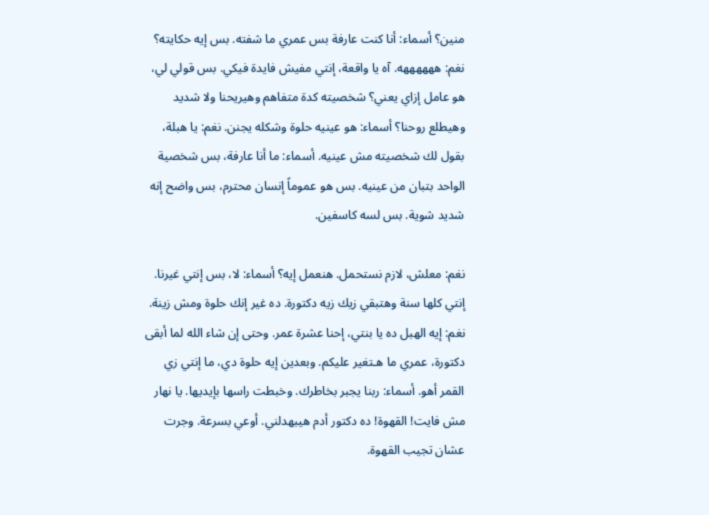منين؟ أسماء: أنا كنت عارفة بس عمري ما شفته. بس إيه حكايته؟ نغم: ههههههه. آه يا واقعة، إنتي مفيش فايدة فيكي. بس قولي لي، هو عامل إزاي يعني؟ شخصيته كدة متفاهم وهيريحنا ولا شديد وهيطلع روحنا؟ أسماء: هو عينيه حلوة وشكله يجنن. نغم: يا هبلة، بقول لك شخصيته مش عينيه. أسماء: ما أنا عارفة، بس شخصية الواحد بتبان من عينيه. بس هو عموماً إنسان محترم، بس واضح إنه شديد شوية. بس لسه كاسفين.

نغم: معلش، لازم نستحمل. هنعمل إيه؟ أسماء: لا، بس إنتي غيرنا. إنتي كلها سنة وهتبقي زيك زيه دكتورة. ده غير إنك حلوة ومش زينة. نغم: إيه الهبل ده يا بنتي، إحنا عشرة عمر. وحتى إن شاء الله لما أبقى دكتورة، عمري ما هـتغير عليكم. وبعدين إيه حلوة دي، ما إنتي زي القمر أهو. أسماء: ربنا يجبر بخاطرك. وخبطت راسها بإيديها. يا نهار مش فايت! القهوة! ده دكتور أدم هيبهدلني. أوعي بسرعة. وجرت عشان تجيب القهوة.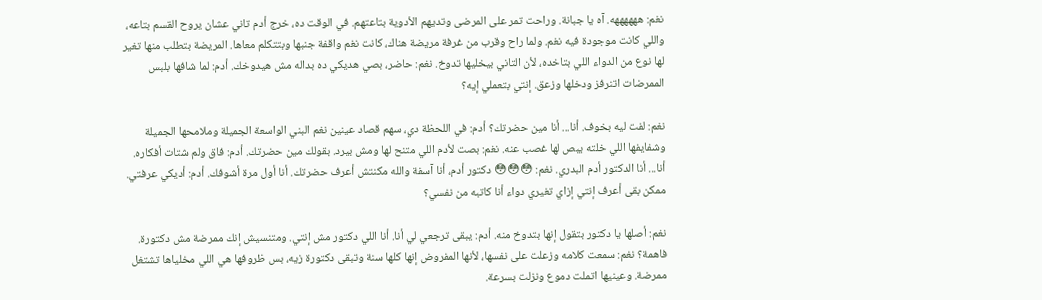نغم: ههههههه. آه يا جبانة. وراحت تمر على المرضى وتديهم الأدوية بتاعتهم. في الوقت ده، خرج أدم تاني عشان يروح القسم بتاعه، واللي كانت موجودة فيه نغم. ولما راح وقرب من غرفة مريضة هناك، كانت نغم واقفة جنبها وبتتكلم معاها. المريضة بتطلب منها تغير لها نوع من الدواء اللي بتاخده، لأن التاني بيخليها تدوخ. نغم: حاضر، بصي هديكي ده بداله مش هيدوخك. أدم: لما شافها بلبس الممرضات اتنرفز ودخلها وزعق. إنتي بتعملي إيه؟

نغم: لفت ليه بخوف. أنا... أنا مين حضرتك؟ أدم: في اللحظة دي، سهم قصاد عينين نغم البني الواسعة الجميلة وملامحها الجميلة وشفايفها اللي خلته يبص لها غصب عنه. نغم: بصت لأدم اللي متنح لها ومش بيرد. بقولك مين حضرتك. أدم: فاق ولم شتات أفكاره. أنا... أنا الدكتور أدم البدري. نغم: 😳😳😳 دكتور أدم، أنا آسفة والله مكنتش أعرف حضرتك. أنا أول مرة أشوفك. أدم: أديكي عرفتي. ممكن بقى أعرف إنتي إزاي تغيري دواء أنا كاتبه من نفسي؟

نغم: أصلها يا دكتور بتقول إنها بتدوخ منه. أدم: يبقى ترجعي لي أنا. أنا اللي دكتور مش إنتي. ومتنسيش إنك ممرضة مش دكتورة. فاهمة؟ نغم: سمعت كلامه وزعلت على نفسها، لأنها المفروض إنها كلها سنة وتبقى دكتورة زيه، بس ظروفها هي اللي مخلياها تشتغل ممرضة. وعينيها اتملت دموع ونزلت بسرعة.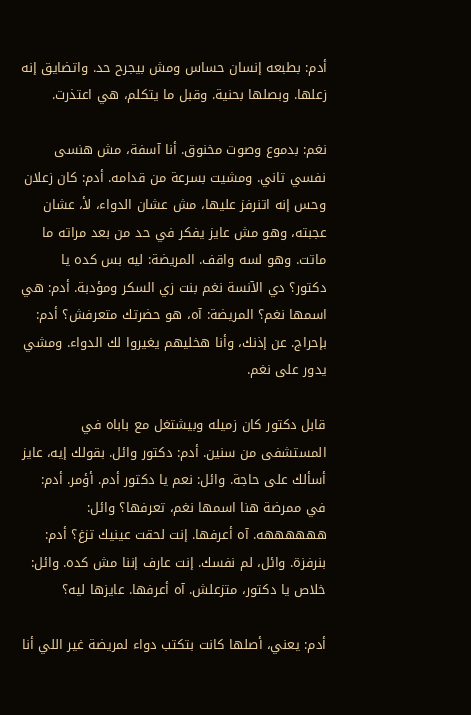أدم: بطبعه إنسان حساس ومش بيجرح حد. واتضايق إنه زعلها. وبصلها بحنية. وقبل ما يتكلم، هي اعتذرت.

نغم: بدموع وصوت مخنوق. أنا آسفة، مش هنسى نفسي تاني. ومشيت بسرعة من قدامه. أدم: كان زعلان وحس إنه اتنرفز عليها، مش عشان الدواء، لأ، عشان عجبته، وهو مش عايز يفكر في حد من بعد مراته ما ماتت. وهو لسه واقف. المريضة: ليه بس كده يا دكتور؟ دي الآنسة نغم بنت زي السكر ومؤدبة. أدم: هي اسمها نغم؟ المريضة: آه، هو حضرتك متعرفش؟ أدم: بإحراج. عن إذنك، وأنا هخليهم يغيروا لك الدواء. ومشي يدور على نغم.

قابل دكتور كان زميله وبيشتغل مع باباه في المستشفى من سنين. أدم: دكتور وائل. بقولك إيه، عايز أسألك على حاجة. وائل: نعم يا دكتور أدم. أؤمر. أدم: في ممرضة هنا اسمها نغم، تعرفها؟ وائل: ههههههه. آه أعرفها. إنت لحقت عينيك تزغ؟ أدم: بنرفزة. وائل، لم نفسك. إنت عارف إننا مش كده. وائل: خلاص يا دكتور، متزعلش. آه أعرفها. عايزها ليه؟

أدم: يعني، أصلها كانت بتكتب دواء لمريضة غير اللي أنا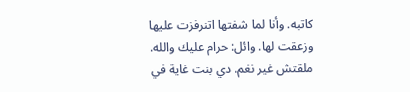كاتبه. وأنا لما شفتها اتنرفزت عليها وزعقت لها. وائل: حرام عليك والله. ملقتش غير نغم. دي بنت غاية في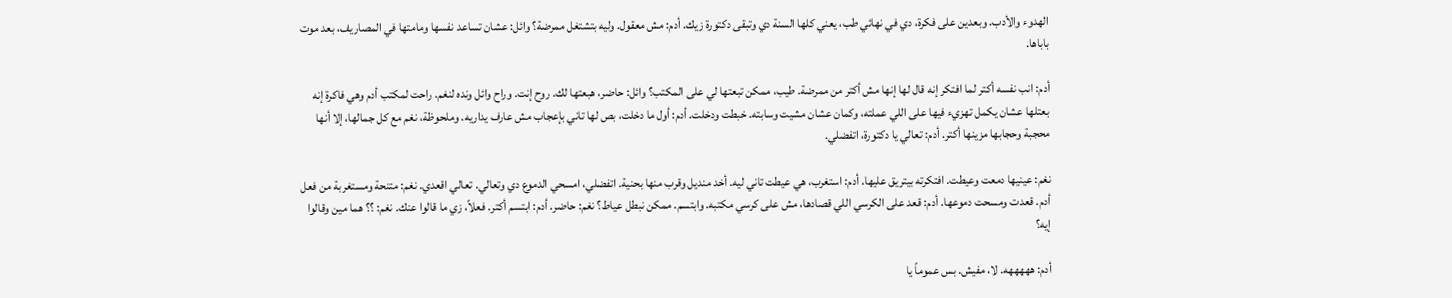الهدوء والأدب. وبعدين على فكرة، دي في نهائي طب، يعني كلها السنة دي وتبقى دكتورة زيك. أدم: مش معقول. وليه بتشتغل ممرضة؟ وائل: عشان تساعد نفسها ومامتها في المصاريف، بعد موت باباها.

أدم: انب نفسه أكتر لما افتكر إنه قال لها إنها مش أكتر من ممرضة. طيب، ممكن تبعتها لي على المكتب؟ وائل: حاضر، هبعتها لك. روح إنت. وراح وائل ونده لنغم. راحت لمكتب أدم وهي فاكرة إنه بعتلها عشان يكمل تهزيء فيها على اللي عملته، وكمان عشان مشيت وسابته. خبطت ودخلت. أدم: أول ما دخلت، بص لها تاني بإعجاب مش عارف يداريه. وملحوظة، نغم مع كل جمالها، إلا أنها محجبة وحجابها مزينها أكتر. أدم: تعالي يا دكتورة، اتفضلي.

نغم: عينيها دمعت وعيطت. افتكرته بيتريق عليها. أدم: استغرب، هي عيطت تاني ليه. أخد منديل وقرب منها بحنية. اتفضلي، امسحي الدموع دي وتعالي. تعالي اقعدي. نغم: متنحة ومستغربة من فعل أدم. قعدت ومسحت دموعها. أدم: قعد على الكرسي اللي قصادها، مش على كرسي مكتبه. وابتسم. ممكن نبطل عياط؟ نغم: حاضر. أدم: ابتسم أكتر. فعلاً، زي ما قالوا عنك. نغم: ؟؟ هما مين وقالوا إيه؟

أدم: هههههه. لا، مفيش. بس عموماً يا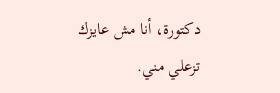دكتورة، أنا مش عايزك تزعلي مني.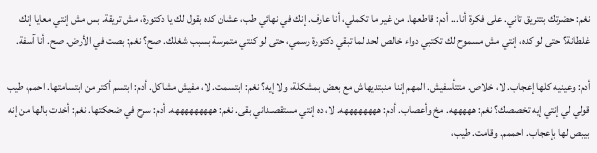نغم: حضرتك بتتريق تاني. على فكرة أنا... أدم: قاطعها. من غير ما تكملي، أنا عارف. إنك في نهائي طب، عشان كده بقول لك يا دكتورة، مش تريقة. بس مش إنتي معايا إنك غلطانة؟ حتى لو كده، إنتي مش مسموح لك تكتبي دواء خالص لحد لما تبقي دكتورة رسمي، حتى لو كنتي متمرسة بسبب شغلك. صح؟ نغم: بصت في الأرض. صح. أنا آسفة.

أدم: وعينيه كلها إعجاب. لا، خلاص. متتأسفيش. المهم إننا منبتديهاش مع بعض بمشكلة، ولا إيه؟ نغم: ابتسمت. لا، مفيش مشاكل. أدم: ابتسم أكتر من ابتسامتها. احمم، طيب قولي لي إنتي إيه تخصصك؟ نغم: هههههه. مخ وأعصاب. أدم: ههههههههه. لا، ده إنتي مستقصـداني بقى. نغم: هههههههههه. أدم: سرح في ضحكتها. نغم: أخدت بالها من إنه بيبص لها بإعجاب. احممم. وقامت. طيب،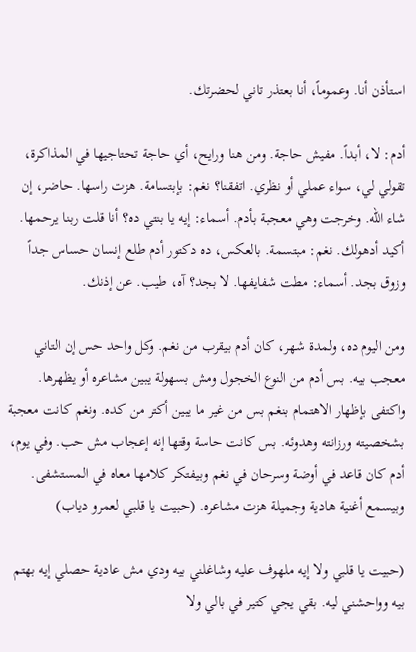استأذن أنا. وعموماً، أنا بعتذر تاني لحضرتك.

أدم: لا، أبداً. مفيش حاجة. ومن هنا ورايح، أي حاجة تحتاجيها في المذاكرة، تقولي لي، سواء عملي أو نظري. اتفقنا؟ نغم: بإبتسامة. هزت راسها. حاضر، إن شاء الله. وخرجت وهي معجبة بأدم. أسماء: إيه يا بنتي ده؟ أنا قلت ربنا يرحمها. أكيد أدهولك. نغم: مبتسمة. بالعكس، ده دكتور أدم طلع إنسان حساس جداً وزوق بجد. أسماء: مطت شفايفها. لا بجد؟ آه، طيب. عن إذنك.

ومن اليوم ده، ولمدة شهر، كان أدم بيقرب من نغم. وكل واحد حس إن التاني معجب بيه. بس أدم من النوع الخجول ومش بسهولة يبين مشاعره أو يظهرها. واكتفى بإظهار الاهتمام بنغم بس من غير ما يبين أكتر من كده. ونغم كانت معجبة بشخصيته ورزانته وهدوئه. بس كانت حاسة وقتها إنه إعجاب مش حب. وفي يوم، أدم كان قاعد في أوضة وسرحان في نغم وبيفتكر كلامها معاه في المستشفى. وبيسمع أغنية هادية وجميلة هزت مشاعره. (حبيت يا قلبي لعمرو دياب)

(حبيت يا قلبي ولا إيه ملهوف عليه وشاغلني بيه ودي مش عادية حصلي إيه بهتم بيه وواحشني ليه. بقي يجي كتير في بالي ولا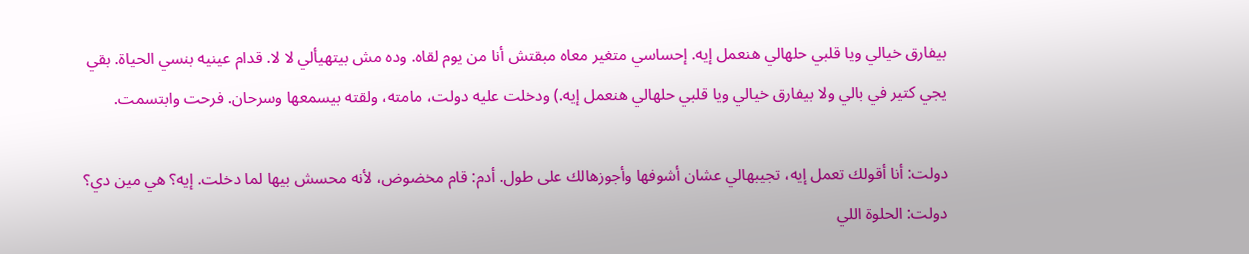بيفارق خيالي ويا قلبي حلهالي هنعمل إيه. إحساسي متغير معاه مبقتش أنا من يوم لقاه. وده مش بيتهيألي لا لا. قدام عينيه بنسي الحياة. بقي يجي كتير في بالي ولا بيفارق خيالي ويا قلبي حلهالي هنعمل إيه.) ودخلت عليه دولت، مامته، ولقته بيسمعها وسرحان. فرحت وابتسمت.

دولت: أنا أقولك تعمل إيه، تجيبهالي عشان أشوفها وأجوزهالك على طول. أدم: قام مخضوض، لأنه محسش بيها لما دخلت. إيه؟ هي مين دي؟ دولت: الحلوة اللي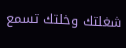شغلتك وخلتك تسمع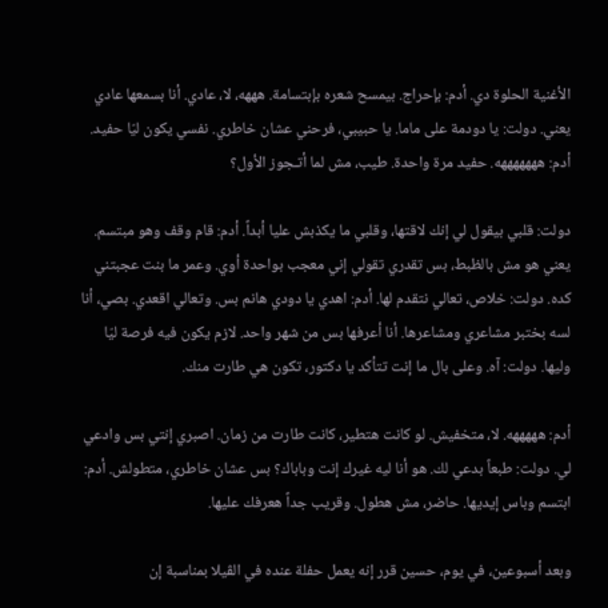الأغنية الحلوة دي. أدم: بإحراج. بيمسح شعره بإبتسامة. هههه، لا، عادي. أنا بسمعها عادي يعني. دولت: يا دودمة على ماما. يا حبيبي، فرحني عشان خاطري. نفسي يكون ليّا حفيد. أدم: هههههههه. حفيد مرة واحدة. طيب، مش لما أتـجوز الأول؟

دولت: قلبي بيقول لي إنك لاقتها، وقلبي ما يكذبش عليا أبداً. أدم: قام وقف وهو مبتسم. يعني هو مش بالظبط، بس تقدري تقولي إني معجب بواحدة أوي. وعمر ما بنت عجبتني كده. دولت: خلاص، تعالي نتقدم لها. أدم: اهدي يا دودي هانم بس. وتعالي اقعدي. بصي، أنا لسه بختبر مشاعري ومشاعرها. أنا أعرفها بس من شهر واحد. لازم يكون فيه فرصة ليّا وليها. دولت: آه. وعلى بال ما إنت تتأكد يا دكتور، تكون هي طارت منك.

أدم: هههههه. لا، متخفيش. لو كانت هتطير، كانت طارت من زمان. اصبري إنتي بس وادعي لي. دولت: طبعاً بدعي لك. هو أنا ليه غيرك إنت وباباك؟ بس عشان خاطري، متطولش. أدم: ابتسم وباس إيديها. حاضر، مش هطول. وقريب جداً هعرفك عليها.

وبعد أسبوعين، في يوم، حسين قرر إنه يعمل حفلة عنده في الڤيلا بمناسبة إن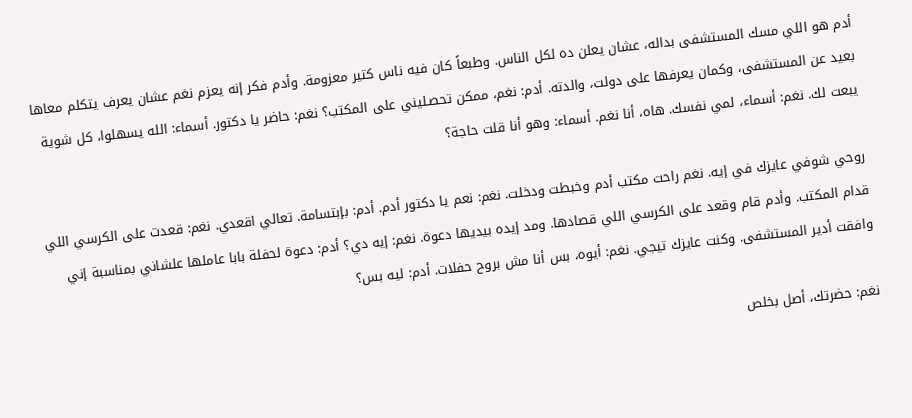أدم هو اللي مسك المستشفى بداله، عشان يعلن ده لكل الناس. وطبعاً كان فيه ناس كتير معزومة. وأدم فكر إنه يعزم نغم عشان يعرف يتكلم معاها بعيد عن المستشفى، وكمان يعرفها على دولت، والدته. أدم: نغم، ممكن تحصـليني على المكتب؟ نغم: حاضر يا دكتور. أسماء: الله يسهلوا، كل شوية يبعت لك. نغم: أسماء، لمي نفسك. هاه، أنا نغم. أسماء: وهو أنا قلت حاجة؟

روحي شوفي عايزك في إيه. نغم راحت مكتب أدم وخبطت ودخلت. نغم: نعم يا دكتور أدم. أدم: بإبتسامة. تعالي اقعدي. نغم: قعدت على الكرسي اللي قدام المكتب. وأدم قام وقعد على الكرسي اللي قصادها. ومد إيده بيديها دعوة. نغم: إيه دي؟ أدم: دعوة لحفلة بابا عاملها علشاني بمناسبة إني وافقت أدير المستشفى. وكنت عايزك تيجي. نغم: أيوه، بس أنا مش بروح حفلات. أدم: ليه بس؟

نغم: حضرتك، أصل بخلص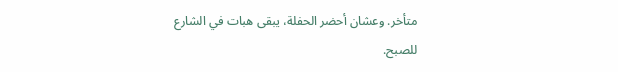متأخر. وعشان أحضر الحفلة، يبقى هبات في الشارع للصبح.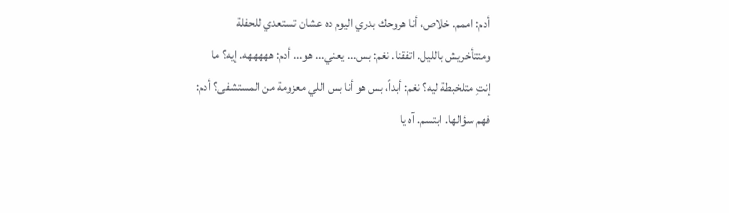أدم: اممم. خلاص، أنا هروحك بدري اليوم ده عشان تستعدي للحفلة ومتتأخريش بالليل. اتفقنا. نغم: بس... يعني... هو... أدم: هههههه. إيه؟ ما إنتِ متلخبطة ليه؟ نغم: أبداً، بس هو أنا بس اللي معزومة من المستشفى؟ أدم: فهم سؤالها. ابتسم. آه يا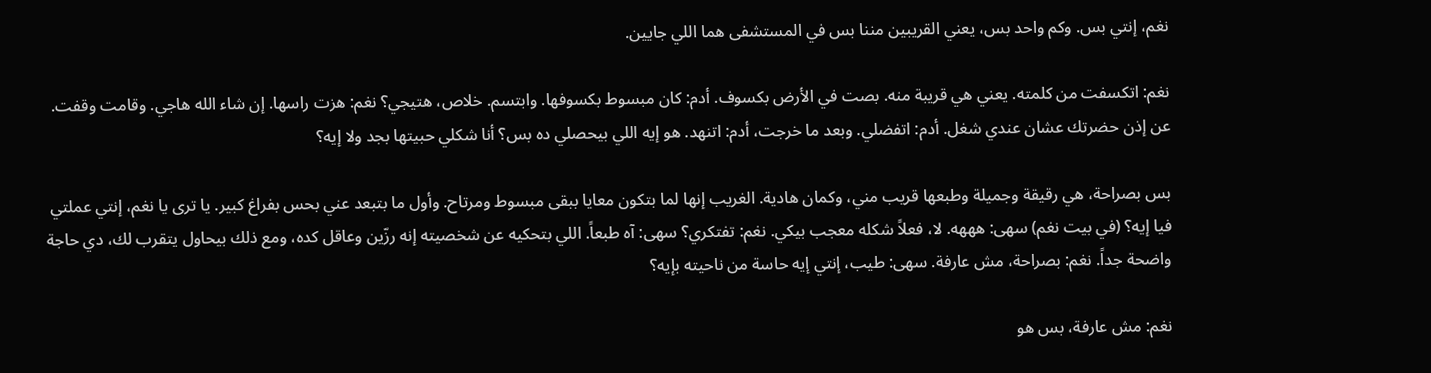نغم، إنتي بس. وكم واحد بس، يعني القريبين مننا بس في المستشفى هما اللي جايين.

نغم: اتكسفت من كلمته. يعني هي قريبة منه. بصت في الأرض بكسوف. أدم: كان مبسوط بكسوفها. وابتسم. خلاص، هتيجي؟ نغم: هزت راسها. إن شاء الله هاجي. وقامت وقفت. عن إذن حضرتك عشان عندي شغل. أدم: اتفضلي. وبعد ما خرجت، أدم: اتنهد. هو إيه اللي بيحصلي ده بس؟ أنا شكلي حبيتها بجد ولا إيه؟

بس بصراحة، هي رقيقة وجميلة وطبعها قريب مني، وكمان هادية. الغريب إنها لما بتكون معايا ببقى مبسوط ومرتاح. وأول ما بتبعد عني بحس بفراغ كبير. يا ترى يا نغم، إنتي عملتي فيا إيه؟ (في بيت نغم) سهى: هههه. لا، فعلاً شكله معجب بيكي. نغم: تفتكري؟ سهى: آه طبعاً. اللي بتحكيه عن شخصيته إنه رزّين وعاقل كده، ومع ذلك بيحاول يتقرب لك، دي حاجة واضحة جداً. نغم: بصراحة، مش عارفة. سهى: طيب، إنتي إيه حاسة من ناحيته بإيه؟

نغم: مش عارفة، بس هو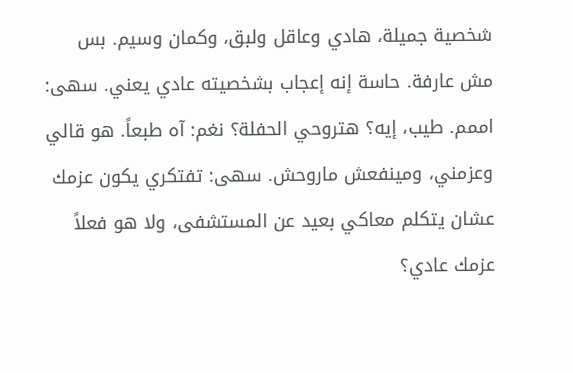شخصية جميلة، هادي وعاقل ولبق، وكمان وسيم. بس مش عارفة. حاسة إنه إعجاب بشخصيته عادي يعني. سهى: اممم. طيب، إيه؟ هتروحي الحفلة؟ نغم: آه طبعاً. هو قالي وعزمني، ومينفعش ماروحش. سهى: تفتكري يكون عزمك عشان يتكلم معاكي بعيد عن المستشفى، ولا هو فعلاً عزمك عادي؟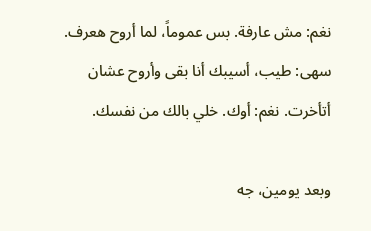نغم: مش عارفة. بس عموماً، لما أروح هعرف. سهى: طيب، أسيبك أنا بقى وأروح عشان أتأخرت. نغم: أوك. خلي بالك من نفسك.

وبعد يومين، جه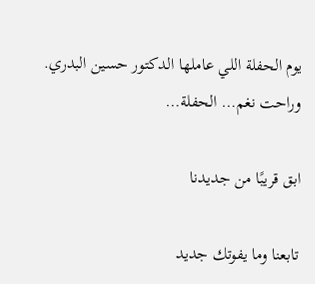يوم الحفلة اللي عاملها الدكتور حسين البدري. وراحت نغم… الحفلة…

ابق قريبًا من جديدنا

تابعنا وما يفوتك جديد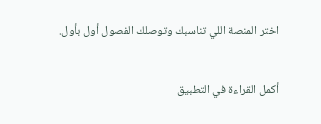اختر المنصة اللي تناسبك وتوصلك الفصول أول بأول.

أكمل القراءة في التطبيق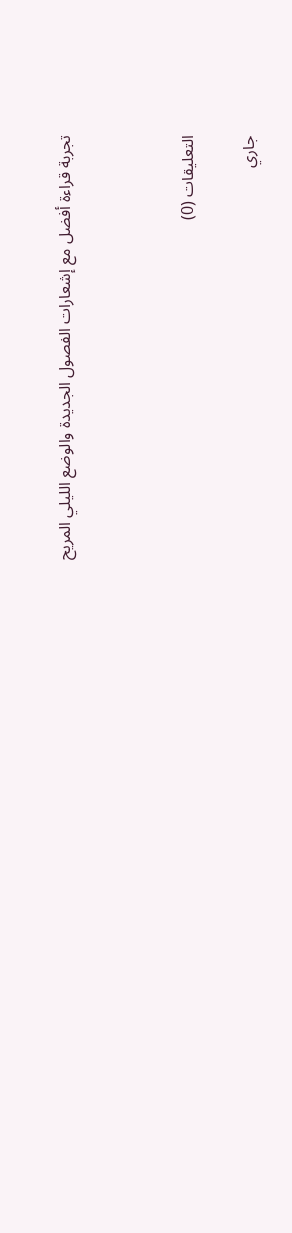تجربة قراءة أفضل مع إشعارات الفصول الجديدة والوضع الليلي المريح



التعليقات (0)

جاري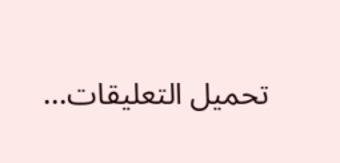تحميل التعليقات...